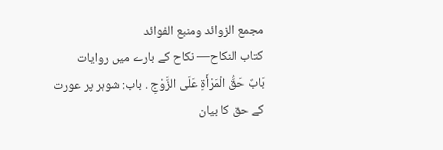مجمع الزوائد ومنبع الفوائد
كتاب النكاح— نکاح کے بارے میں روایات
بَابٌ حَقُّ الْمَرْأَةِ عَلَى الزَّوْجِ . باب: شوہر پر عورت کے حق کا بیان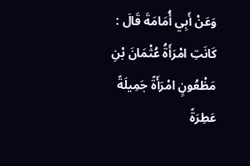وَعَنْ أَبِي أُمَامَةَ قَالَ : كَانَتِ امْرَأَةُ عُثْمَانَ بْنِ مَظْعُونٍ امْرَأَةً جَمِيلَةً عَطِرَةً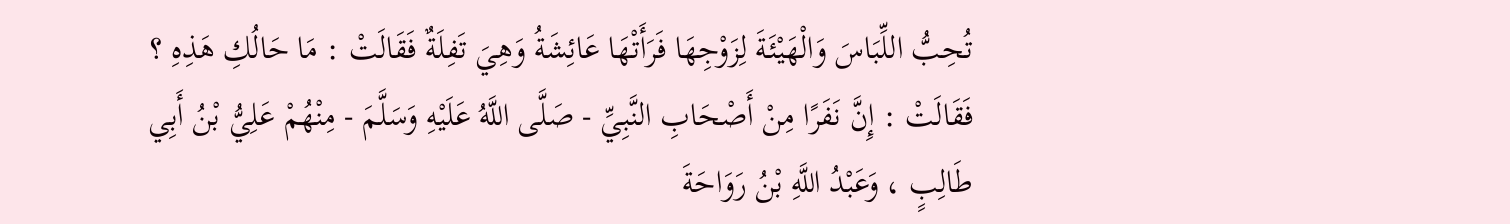تُحِبُّ اللِّبَاسَ وَالْهَيْئَةَ لِزَوْجِهَا فَرَأَتْهَا عَائِشَةُ وَهِيَ تَفِلَةٌ فَقَالَتْ : مَا حَالُكِ هَذِهِ ؟ فَقَالَتْ : إِنَّ نَفَرًا مِنْ أَصْحَابِ النَّبِيِّ - صَلَّى اللَّهُ عَلَيْهِ وَسَلَّمَ - مِنْهُمْ عَلِيُّ بْنُ أَبِي طَالِبٍ ، وَعَبْدُ اللَّهِ بْنُ رَوَاحَةَ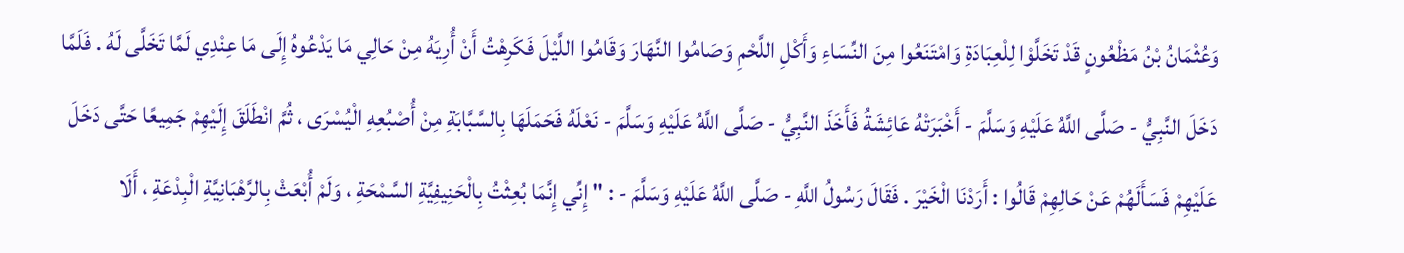وَعُثْمَانُ بْنُ مَظْعُونٍ قَدْ تَخَلَّوْا لِلْعِبَادَةِ وَامْتَنَعُوا مِنَ النِّسَاءِ وَأَكْلِ اللَّحْمِ وَصَامُوا النَّهَارَ وَقَامُوا اللَّيْلَ فَكَرِهْتُ أَنْ أُرِيَهُ مِنْ حَالِي مَا يَدْعُوهُ إِلَى مَا عِنْدِي لَمَّا تَخَلَّى لَهُ . فَلَمَّا دَخَلَ النَّبِيُّ - صَلَّى اللَّهُ عَلَيْهِ وَسَلَّمَ - أَخْبَرَتْهُ عَائِشَةُ فَأَخَذَ النَّبِيُّ - صَلَّى اللَّهُ عَلَيْهِ وَسَلَّمَ - نَعْلَهُ فَحَمَلَهَا بِالسَّبَّابَةِ مِنْ أُصْبُعِهِ الْيُسْرَى ، ثُمَّ انْطَلَقَ إِلَيْهِمْ جَمِيعًا حَتَّى دَخَلَ عَلَيْهِمْ فَسَأَلَهُمْ عَنْ حَالِهِمْ قَالُوا : أَرَدْنَا الْخَيْرَ . فَقَالَ رَسُولُ اللَّهِ - صَلَّى اللَّهُ عَلَيْهِ وَسَلَّمَ - : " إِنِّي إِنَّمَا بُعِثْتُ بِالْحَنِيفِيَّةِ السَّمْحَةِ ، وَلَمْ أُبْعَثْ بِالرَّهْبَانِيَّةِ الْبِدْعَةِ ، أَلَا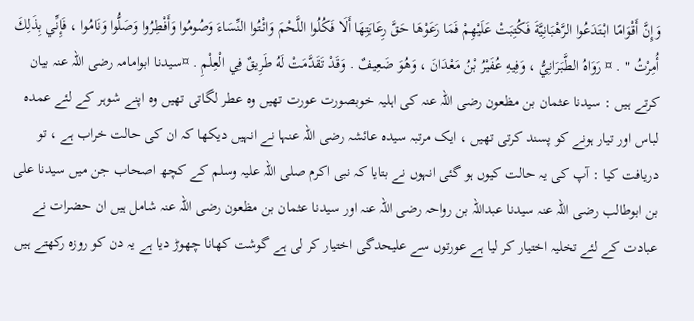وَإِنَّ أَقْوَامًا ابْتَدَعُوا الرَّهْبَانِيَّةَ فَكُتِبَتْ عَلَيْهِمْ فَمَا رَعَوْهَا حَقَّ رِعَايَتِهَا أَلَا فَكُلُوا اللَّحْمَ وَائْتُوا النِّسَاءَ وَصُومُوا وَأَفْطِرُوا وَصَلُّوا وَنَامُوا ، فَإِنِّي بِذَلِكَ أُمِرْتُ " . ¤ رَوَاهُ الطَّبَرَانِيُّ ، وَفِيهِ عُفَيْرُ بْنُ مَعْدَانَ ، وَهُوَ ضَعِيفٌ . وَقَدْ تَقَدَّمَتْ لَهُ طَرِيقٌ فِي الْعِلْمِ . ¤سیدنا ابوامامہ رضی اللہ عنہ بیان کرتے ہیں : سیدنا عثمان بن مظعون رضی اللہ عنہ کی اہلیہ خوبصورت عورت تھیں وہ عطر لگاتی تھیں وہ اپنے شوہر کے لئے عمدہ لباس اور تیار ہونے کو پسند کرتی تھیں ، ایک مرتبہ سیدہ عائشہ رضی اللہ عنہا نے انہیں دیکھا کہ ان کی حالت خراب ہے ، تو دریافت کیا : آپ کی یہ حالت کیوں ہو گئی انہوں نے بتایا کہ نبی اکرم صلی اللہ علیہ وسلم کے کچھ اصحاب جن میں سیدنا علی بن ابوطالب رضی اللہ عنہ سیدنا عبداللہ بن رواحہ رضی اللہ عنہ اور سیدنا عثمان بن مظعون رضی اللہ عنہ شامل ہیں ان حضرات نے عبادت کے لئے تخلیہ اختیار کر لیا ہے عورتوں سے علیحدگی اختیار کر لی ہے گوشت کھانا چھوڑ دیا ہے یہ دن کو روزہ رکھتے ہیں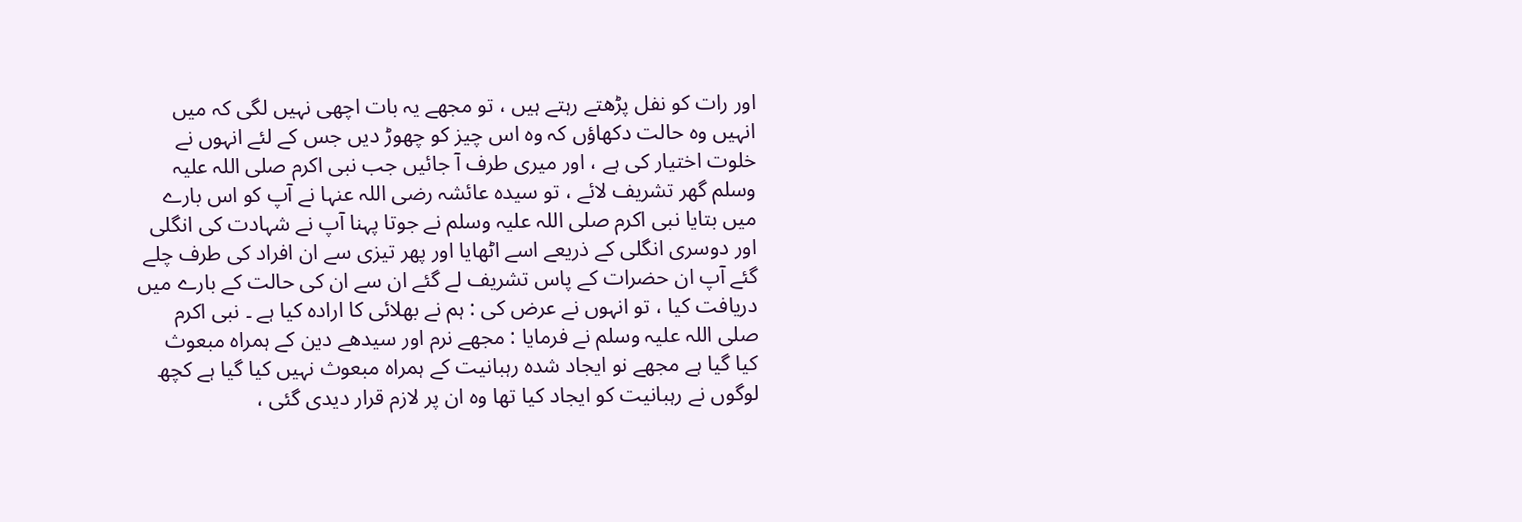اور رات کو نفل پڑھتے رہتے ہیں ، تو مجھے یہ بات اچھی نہیں لگی کہ میں انہیں وہ حالت دکھاؤں کہ وہ اس چیز کو چھوڑ دیں جس کے لئے انہوں نے خلوت اختیار کی ہے ، اور میری طرف آ جائیں جب نبی اکرم صلی اللہ علیہ وسلم گھر تشریف لائے ، تو سیدہ عائشہ رضی اللہ عنہا نے آپ کو اس بارے میں بتایا نبی اکرم صلی اللہ علیہ وسلم نے جوتا پہنا آپ نے شہادت کی انگلی اور دوسری انگلی کے ذریعے اسے اٹھایا اور پھر تیزی سے ان افراد کی طرف چلے گئے آپ ان حضرات کے پاس تشریف لے گئے ان سے ان کی حالت کے بارے میں دریافت کیا ، تو انہوں نے عرض کی : ہم نے بھلائی کا ارادہ کیا ہے ۔ نبی اکرم صلی اللہ علیہ وسلم نے فرمایا : مجھے نرم اور سیدھے دین کے ہمراہ مبعوث کیا گیا ہے مجھے نو ایجاد شدہ رہبانیت کے ہمراہ مبعوث نہیں کیا گیا ہے کچھ لوگوں نے رہبانیت کو ایجاد کیا تھا وہ ان پر لازم قرار دیدی گئی ،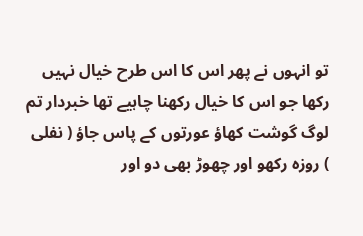تو انہوں نے پھر اس کا اس طرح خیال نہیں رکھا جو اس کا خیال رکھنا چاہیے تھا خبردار تم لوگ گوشت کھاؤ عورتوں کے پاس جاؤ ( نفلی ) روزہ رکھو اور چھوڑ بھی دو اور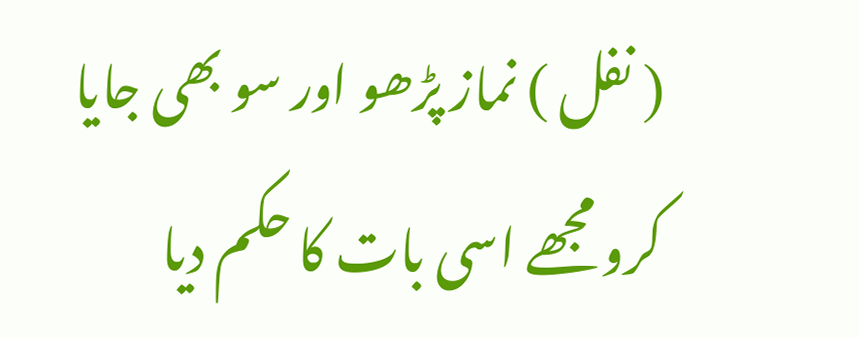( نفل ) نماز پڑھو اور سو بھی جایا کرو مجھے اسی بات کا حکم دیا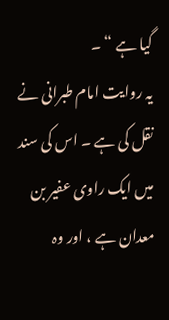گیا ہے “ ۔
یہ روایت امام طبرانی نے نقل کی ہے ۔ اس کی سند میں ایک راوی عفیر بن معدان ہے ، اور وہ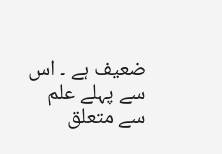ضعیف ہے ۔ اس سے پہلے علم سے متعلق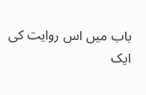باب میں اس روایت کی ایک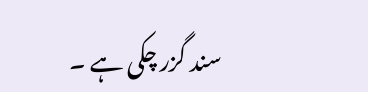سند گزر چکی ہے ۔